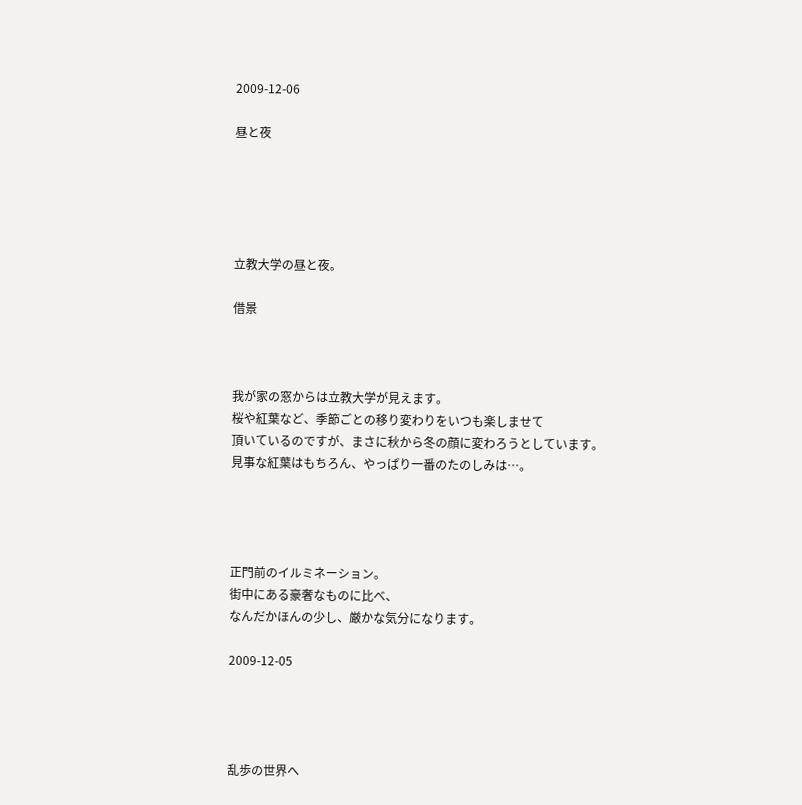2009-12-06

昼と夜





立教大学の昼と夜。

借景



我が家の窓からは立教大学が見えます。
桜や紅葉など、季節ごとの移り変わりをいつも楽しませて
頂いているのですが、まさに秋から冬の顔に変わろうとしています。
見事な紅葉はもちろん、やっぱり一番のたのしみは…。




正門前のイルミネーション。
街中にある豪奢なものに比べ、
なんだかほんの少し、厳かな気分になります。

2009-12-05




乱歩の世界へ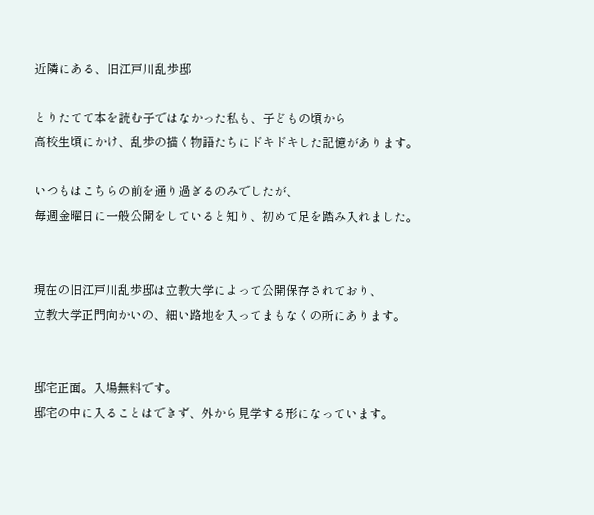近隣にある、旧江戸川乱歩邸

とりたてて本を読む子ではなかった私も、子どもの頃から
高校生頃にかけ、乱歩の描く物語たちにドキドキした記憶があります。

いつもはこちらの前を通り過ぎるのみでしたが、
毎週金曜日に一般公開をしていると知り、初めて足を踏み入れました。


現在の旧江戸川乱歩邸は立教大学によって公開保存されており、
立教大学正門向かいの、細い路地を入ってまもなくの所にあります。


邸宅正面。入場無料です。
邸宅の中に入ることはできず、外から見学する形になっています。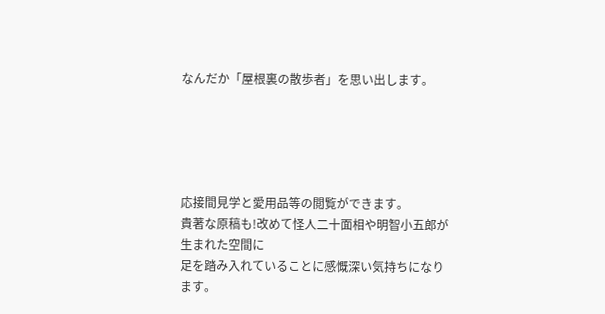なんだか「屋根裏の散歩者」を思い出します。





応接間見学と愛用品等の閲覧ができます。
貴著な原稿も!改めて怪人二十面相や明智小五郎が生まれた空間に
足を踏み入れていることに感慨深い気持ちになります。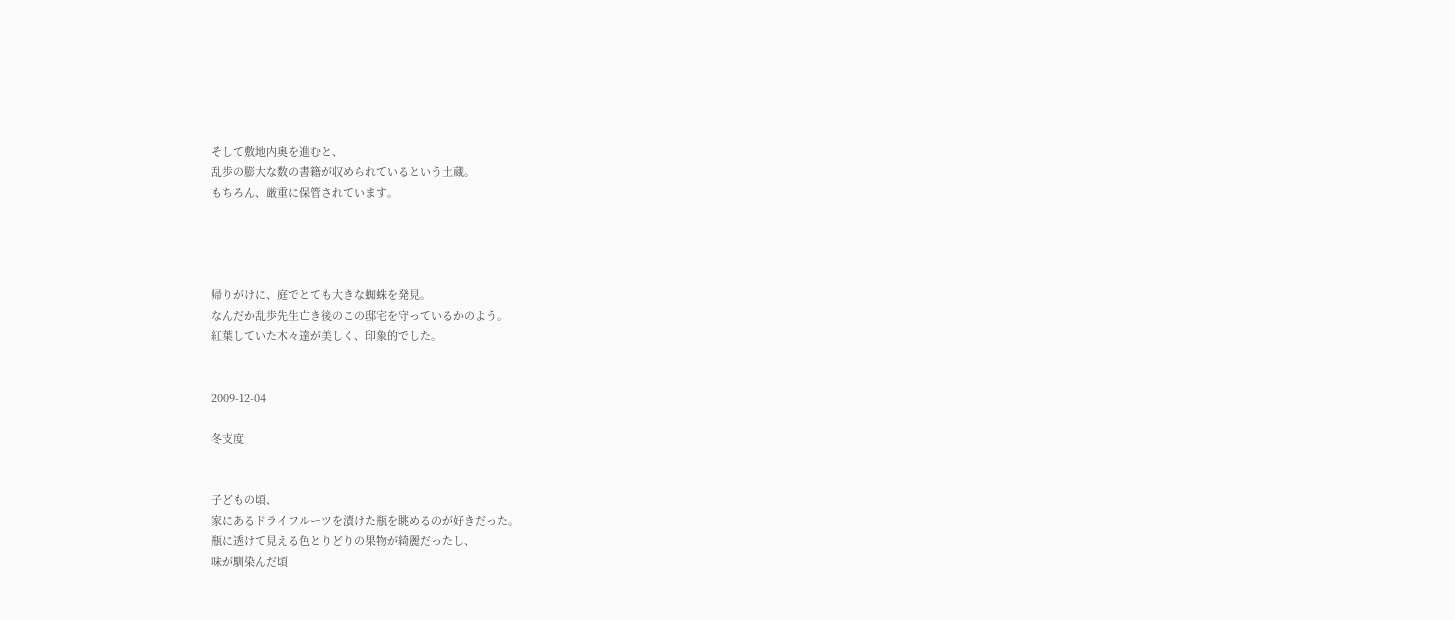そして敷地内奥を進むと、
乱歩の膨大な数の書籍が収められているという土蔵。
もちろん、厳重に保管されています。




帰りがけに、庭でとても大きな蜘蛛を発見。
なんだか乱歩先生亡き後のこの邸宅を守っているかのよう。
紅葉していた木々達が美しく、印象的でした。


2009-12-04

冬支度


子どもの頃、
家にあるドライフルーツを漬けた瓶を眺めるのが好きだった。
瓶に透けて見える色とりどりの果物が綺麗だったし、
味が馴染んだ頃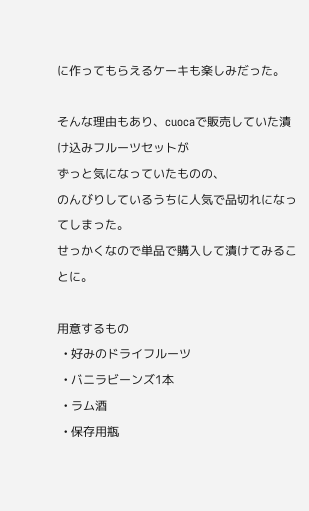に作ってもらえるケーキも楽しみだった。

そんな理由もあり、cuocaで販売していた漬け込みフルーツセットが
ずっと気になっていたものの、
のんびりしているうちに人気で品切れになってしまった。
せっかくなので単品で購入して漬けてみることに。

用意するもの
  • 好みのドライフルーツ
  • バニラビーンズ1本
  • ラム酒
  • 保存用瓶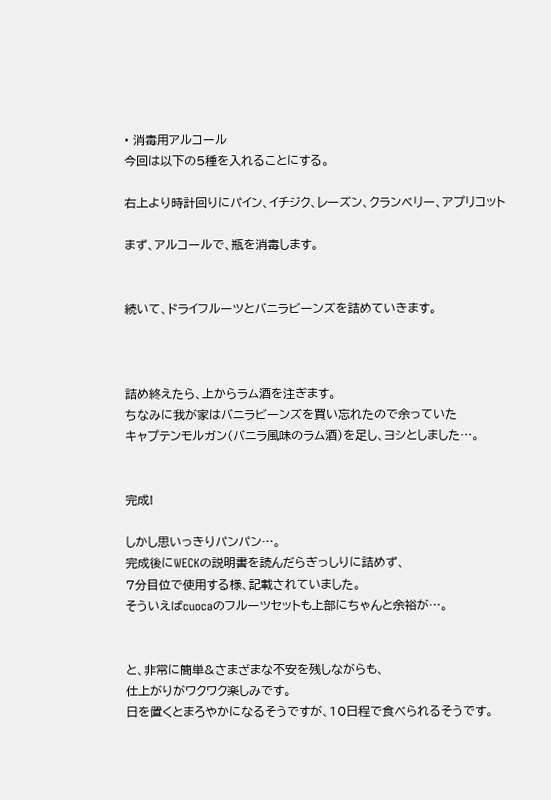• 消毒用アルコール
今回は以下の5種を入れることにする。

右上より時計回りにパイン、イチジク、レーズン、クランベリー、アプリコット

まず、アルコールで、瓶を消毒します。


続いて、ドライフルーツとバニラビーンズを詰めていきます。



詰め終えたら、上からラム酒を注ぎます。
ちなみに我が家はバニラビーンズを買い忘れたので余っていた
キャプテンモルガン(バニラ風味のラム酒)を足し、ヨシとしました…。


完成!

しかし思いっきりパンパン…。
完成後にWECKの説明書を読んだらぎっしりに詰めず、
7分目位で使用する様、記載されていました。
そういえばcuocaのフルーツセットも上部にちゃんと余裕が…。


と、非常に簡単&さまざまな不安を残しながらも、
仕上がりがワクワク楽しみです。
日を置くとまろやかになるそうですが、10日程で食べられるそうです。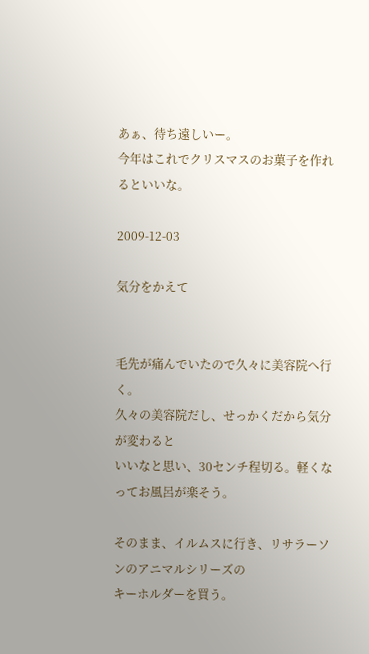あぁ、待ち遠しいー。
今年はこれでクリスマスのお菓子を作れるといいな。

2009-12-03

気分をかえて


毛先が痛んでいたので久々に美容院へ行く。
久々の美容院だし、せっかくだから気分が変わると
いいなと思い、30センチ程切る。軽くなってお風呂が楽そう。

そのまま、イルムスに行き、リサラーソンのアニマルシリーズの
キーホルダーを買う。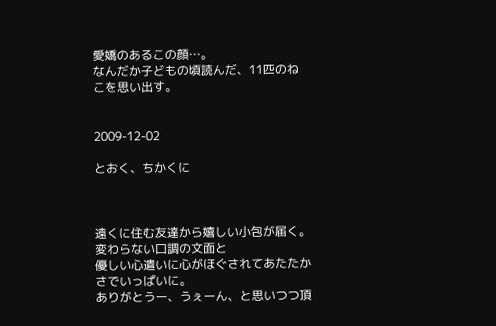愛嬌のあるこの顔…。
なんだか子どもの頃読んだ、11匹のねこを思い出す。


2009-12-02

とおく、ちかくに



遠くに住む友達から嬉しい小包が届く。変わらない口調の文面と
優しい心遣いに心がほぐされてあたたかさでいっぱいに。
ありがとうー、うぇーん、と思いつつ頂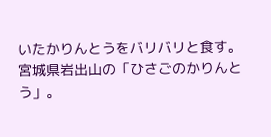いたかりんとうをバリバリと食す。
宮城県岩出山の「ひさごのかりんとう」。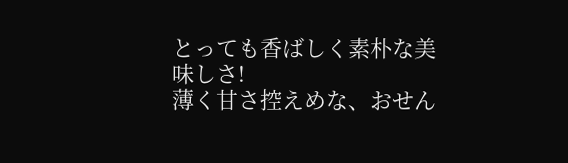とっても香ばしく素朴な美味しさ!
薄く甘さ控えめな、おせん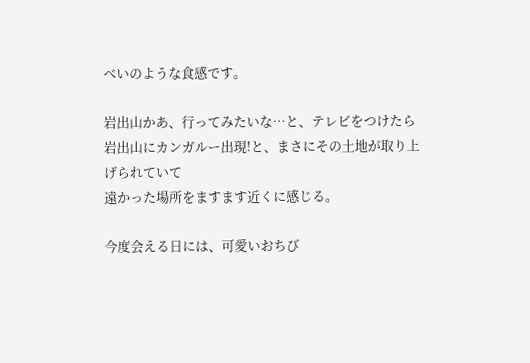べいのような食感です。

岩出山かあ、行ってみたいな…と、テレビをつけたら
岩出山にカンガルー出現!と、まさにその土地が取り上げられていて
遠かった場所をますます近くに感じる。

今度会える日には、可愛いおちび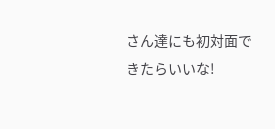さん達にも初対面できたらいいな!